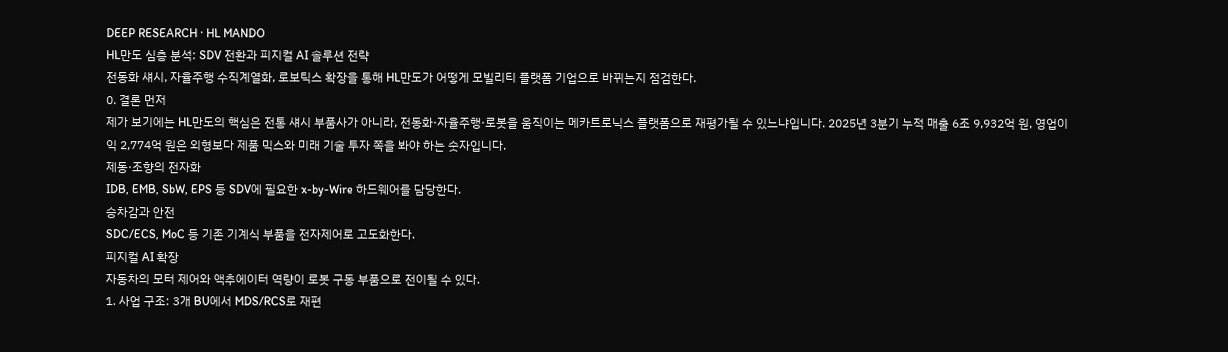DEEP RESEARCH · HL MANDO
HL만도 심층 분석: SDV 전환과 피지컬 AI 솔루션 전략
전동화 섀시, 자율주행 수직계열화, 로보틱스 확장을 통해 HL만도가 어떻게 모빌리티 플랫폼 기업으로 바뀌는지 점검한다.
0. 결론 먼저
제가 보기에는 HL만도의 핵심은 전통 섀시 부품사가 아니라, 전동화·자율주행·로봇을 움직이는 메카트로닉스 플랫폼으로 재평가될 수 있느냐입니다. 2025년 3분기 누적 매출 6조 9,932억 원, 영업이익 2,774억 원은 외형보다 제품 믹스와 미래 기술 투자 쪽을 봐야 하는 숫자입니다.
제동·조향의 전자화
IDB, EMB, SbW, EPS 등 SDV에 필요한 x-by-Wire 하드웨어를 담당한다.
승차감과 안전
SDC/ECS, MoC 등 기존 기계식 부품을 전자제어로 고도화한다.
피지컬 AI 확장
자동차의 모터 제어와 액추에이터 역량이 로봇 구동 부품으로 전이될 수 있다.
1. 사업 구조: 3개 BU에서 MDS/RCS로 재편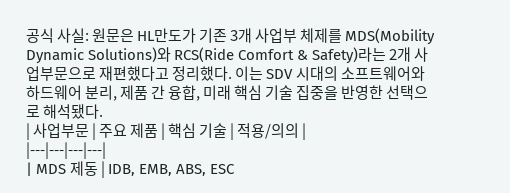공식 사실: 원문은 HL만도가 기존 3개 사업부 체제를 MDS(Mobility Dynamic Solutions)와 RCS(Ride Comfort & Safety)라는 2개 사업부문으로 재편했다고 정리했다. 이는 SDV 시대의 소프트웨어와 하드웨어 분리, 제품 간 융합, 미래 핵심 기술 집중을 반영한 선택으로 해석됐다.
| 사업부문 | 주요 제품 | 핵심 기술 | 적용/의의 |
|---|---|---|---|
| MDS 제동 | IDB, EMB, ABS, ESC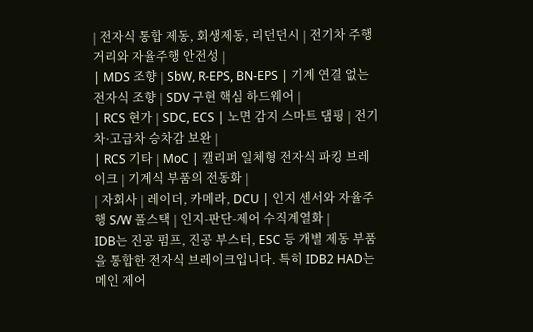| 전자식 통합 제동, 회생제동, 리던던시 | 전기차 주행거리와 자율주행 안전성 |
| MDS 조향 | SbW, R-EPS, BN-EPS | 기계 연결 없는 전자식 조향 | SDV 구현 핵심 하드웨어 |
| RCS 현가 | SDC, ECS | 노면 감지 스마트 댐핑 | 전기차·고급차 승차감 보완 |
| RCS 기타 | MoC | 캘리퍼 일체형 전자식 파킹 브레이크 | 기계식 부품의 전동화 |
| 자회사 | 레이더, 카메라, DCU | 인지 센서와 자율주행 S/W 풀스택 | 인지-판단-제어 수직계열화 |
IDB는 진공 펌프, 진공 부스터, ESC 등 개별 제동 부품을 통합한 전자식 브레이크입니다. 특히 IDB2 HAD는 메인 제어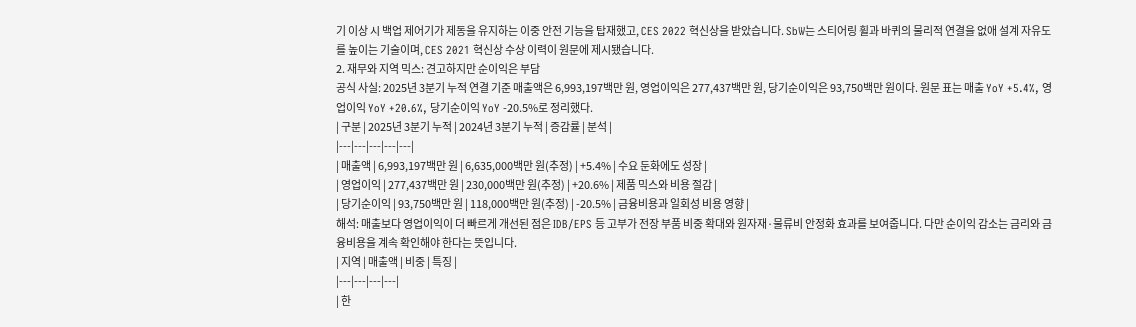기 이상 시 백업 제어기가 제동을 유지하는 이중 안전 기능을 탑재했고, CES 2022 혁신상을 받았습니다. SbW는 스티어링 휠과 바퀴의 물리적 연결을 없애 설계 자유도를 높이는 기술이며, CES 2021 혁신상 수상 이력이 원문에 제시됐습니다.
2. 재무와 지역 믹스: 견고하지만 순이익은 부담
공식 사실: 2025년 3분기 누적 연결 기준 매출액은 6,993,197백만 원, 영업이익은 277,437백만 원, 당기순이익은 93,750백만 원이다. 원문 표는 매출 YoY +5.4%, 영업이익 YoY +20.6%, 당기순이익 YoY -20.5%로 정리했다.
| 구분 | 2025년 3분기 누적 | 2024년 3분기 누적 | 증감률 | 분석 |
|---|---|---|---|---|
| 매출액 | 6,993,197백만 원 | 6,635,000백만 원(추정) | +5.4% | 수요 둔화에도 성장 |
| 영업이익 | 277,437백만 원 | 230,000백만 원(추정) | +20.6% | 제품 믹스와 비용 절감 |
| 당기순이익 | 93,750백만 원 | 118,000백만 원(추정) | -20.5% | 금융비용과 일회성 비용 영향 |
해석: 매출보다 영업이익이 더 빠르게 개선된 점은 IDB/EPS 등 고부가 전장 부품 비중 확대와 원자재·물류비 안정화 효과를 보여줍니다. 다만 순이익 감소는 금리와 금융비용을 계속 확인해야 한다는 뜻입니다.
| 지역 | 매출액 | 비중 | 특징 |
|---|---|---|---|
| 한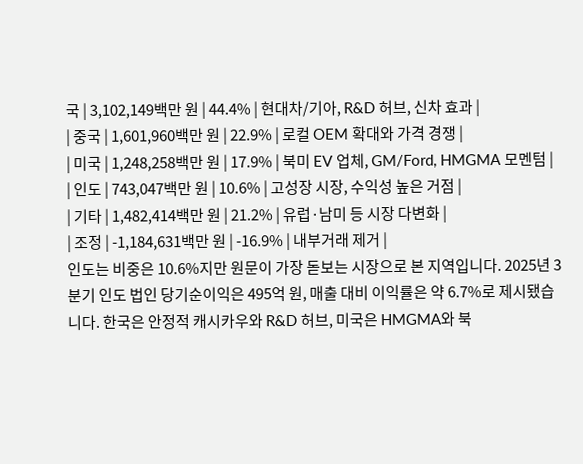국 | 3,102,149백만 원 | 44.4% | 현대차/기아, R&D 허브, 신차 효과 |
| 중국 | 1,601,960백만 원 | 22.9% | 로컬 OEM 확대와 가격 경쟁 |
| 미국 | 1,248,258백만 원 | 17.9% | 북미 EV 업체, GM/Ford, HMGMA 모멘텀 |
| 인도 | 743,047백만 원 | 10.6% | 고성장 시장, 수익성 높은 거점 |
| 기타 | 1,482,414백만 원 | 21.2% | 유럽·남미 등 시장 다변화 |
| 조정 | -1,184,631백만 원 | -16.9% | 내부거래 제거 |
인도는 비중은 10.6%지만 원문이 가장 돋보는 시장으로 본 지역입니다. 2025년 3분기 인도 법인 당기순이익은 495억 원, 매출 대비 이익률은 약 6.7%로 제시됐습니다. 한국은 안정적 캐시카우와 R&D 허브, 미국은 HMGMA와 북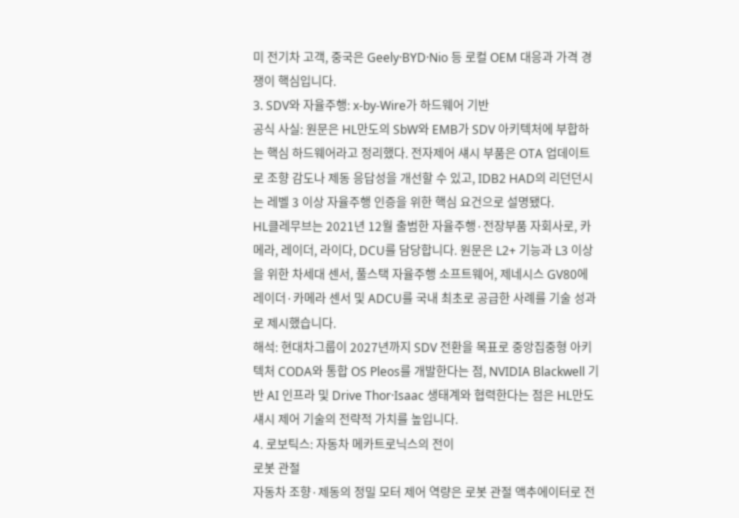미 전기차 고객, 중국은 Geely·BYD·Nio 등 로컬 OEM 대응과 가격 경쟁이 핵심입니다.
3. SDV와 자율주행: x-by-Wire가 하드웨어 기반
공식 사실: 원문은 HL만도의 SbW와 EMB가 SDV 아키텍처에 부합하는 핵심 하드웨어라고 정리했다. 전자제어 섀시 부품은 OTA 업데이트로 조향 감도나 제동 응답성을 개선할 수 있고, IDB2 HAD의 리던던시는 레벨 3 이상 자율주행 인증을 위한 핵심 요건으로 설명됐다.
HL클레무브는 2021년 12월 출범한 자율주행·전장부품 자회사로, 카메라, 레이더, 라이다, DCU를 담당합니다. 원문은 L2+ 기능과 L3 이상을 위한 차세대 센서, 풀스택 자율주행 소프트웨어, 제네시스 GV80에 레이더·카메라 센서 및 ADCU를 국내 최초로 공급한 사례를 기술 성과로 제시했습니다.
해석: 현대차그룹이 2027년까지 SDV 전환을 목표로 중앙집중형 아키텍처 CODA와 통합 OS Pleos를 개발한다는 점, NVIDIA Blackwell 기반 AI 인프라 및 Drive Thor·Isaac 생태계와 협력한다는 점은 HL만도 섀시 제어 기술의 전략적 가치를 높입니다.
4. 로보틱스: 자동차 메카트로닉스의 전이
로봇 관절
자동차 조향·제동의 정밀 모터 제어 역량은 로봇 관절 액추에이터로 전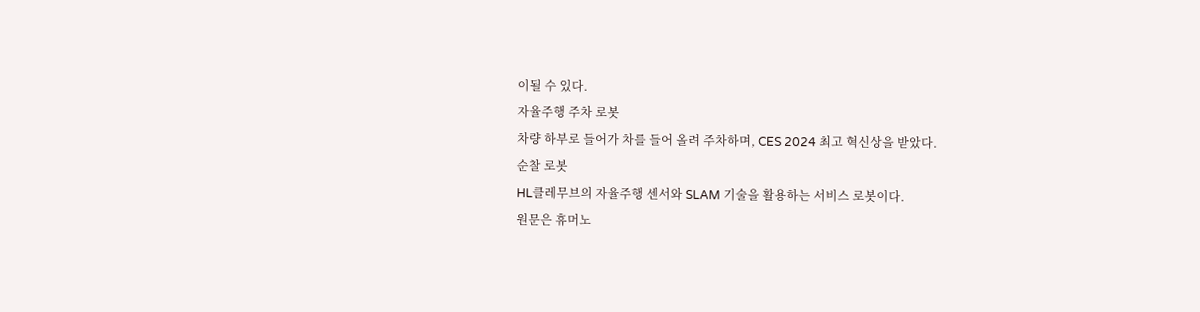이될 수 있다.
자율주행 주차 로봇
차량 하부로 들어가 차를 들어 올려 주차하며, CES 2024 최고 혁신상을 받았다.
순찰 로봇
HL클레무브의 자율주행 센서와 SLAM 기술을 활용하는 서비스 로봇이다.
원문은 휴머노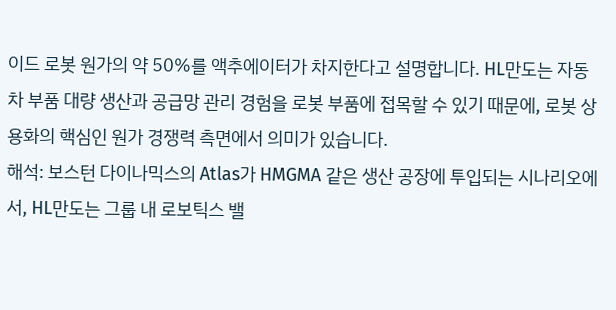이드 로봇 원가의 약 50%를 액추에이터가 차지한다고 설명합니다. HL만도는 자동차 부품 대량 생산과 공급망 관리 경험을 로봇 부품에 접목할 수 있기 때문에, 로봇 상용화의 핵심인 원가 경쟁력 측면에서 의미가 있습니다.
해석: 보스턴 다이나믹스의 Atlas가 HMGMA 같은 생산 공장에 투입되는 시나리오에서, HL만도는 그룹 내 로보틱스 밸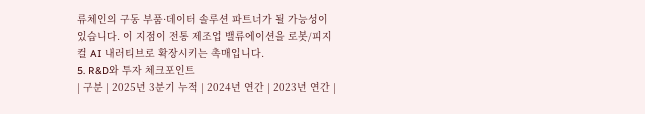류체인의 구동 부품·데이터 솔루션 파트너가 될 가능성이 있습니다. 이 지점이 전통 제조업 밸류에이션을 로봇/피지컬 AI 내러티브로 확장시키는 촉매입니다.
5. R&D와 투자 체크포인트
| 구분 | 2025년 3분기 누적 | 2024년 연간 | 2023년 연간 |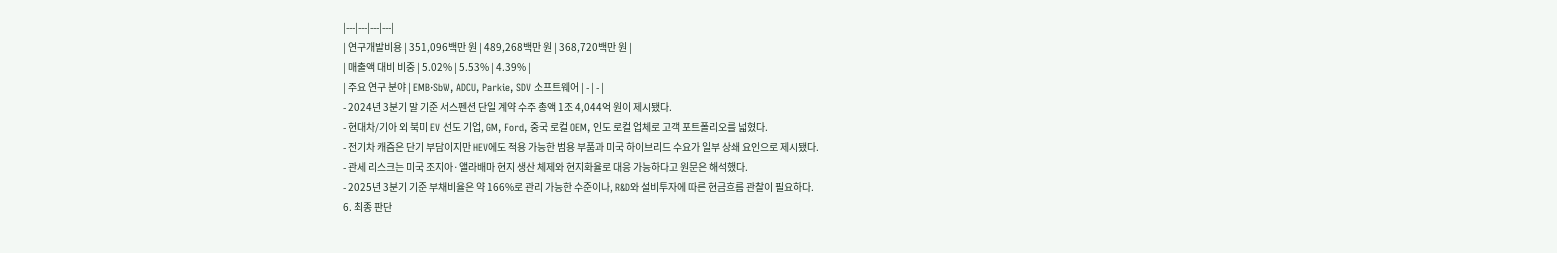|---|---|---|---|
| 연구개발비용 | 351,096백만 원 | 489,268백만 원 | 368,720백만 원 |
| 매출액 대비 비중 | 5.02% | 5.53% | 4.39% |
| 주요 연구 분야 | EMB·SbW, ADCU, Parkie, SDV 소프트웨어 | - | - |
- 2024년 3분기 말 기준 서스펜션 단일 계약 수주 총액 1조 4,044억 원이 제시됐다.
- 현대차/기아 외 북미 EV 선도 기업, GM, Ford, 중국 로컬 OEM, 인도 로컬 업체로 고객 포트폴리오를 넓혔다.
- 전기차 캐즘은 단기 부담이지만 HEV에도 적용 가능한 범용 부품과 미국 하이브리드 수요가 일부 상쇄 요인으로 제시됐다.
- 관세 리스크는 미국 조지아·앨라배마 현지 생산 체제와 현지화율로 대응 가능하다고 원문은 해석했다.
- 2025년 3분기 기준 부채비율은 약 166%로 관리 가능한 수준이나, R&D와 설비투자에 따른 현금흐름 관찰이 필요하다.
6. 최종 판단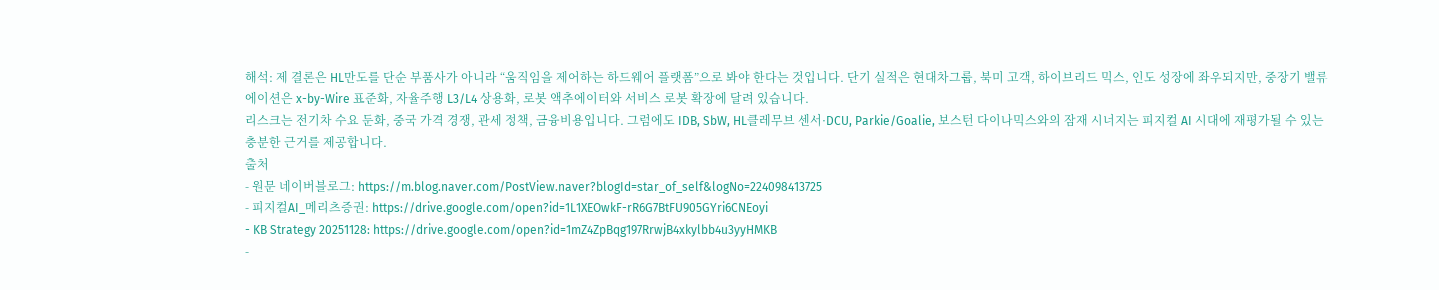해석: 제 결론은 HL만도를 단순 부품사가 아니라 “움직임을 제어하는 하드웨어 플랫폼”으로 봐야 한다는 것입니다. 단기 실적은 현대차그룹, 북미 고객, 하이브리드 믹스, 인도 성장에 좌우되지만, 중장기 밸류에이션은 x-by-Wire 표준화, 자율주행 L3/L4 상용화, 로봇 액추에이터와 서비스 로봇 확장에 달려 있습니다.
리스크는 전기차 수요 둔화, 중국 가격 경쟁, 관세 정책, 금융비용입니다. 그럼에도 IDB, SbW, HL클레무브 센서·DCU, Parkie/Goalie, 보스턴 다이나믹스와의 잠재 시너지는 피지컬 AI 시대에 재평가될 수 있는 충분한 근거를 제공합니다.
출처
- 원문 네이버블로그: https://m.blog.naver.com/PostView.naver?blogId=star_of_self&logNo=224098413725
- 피지컬AI_메리츠증권: https://drive.google.com/open?id=1L1XEOwkF-rR6G7BtFU905GYri6CNEoyi
- KB Strategy 20251128: https://drive.google.com/open?id=1mZ4ZpBqg197RrwjB4xkylbb4u3yyHMKB
-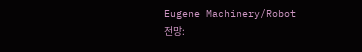Eugene Machinery/Robot 전망: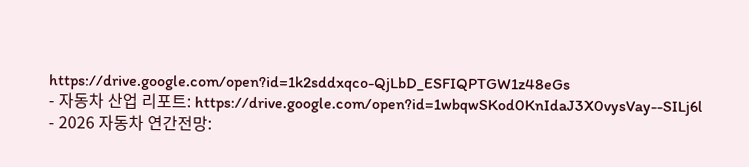https://drive.google.com/open?id=1k2sddxqco-QjLbD_ESFIQPTGW1z48eGs
- 자동차 산업 리포트: https://drive.google.com/open?id=1wbqwSKod0KnIdaJ3X0vysVay--SILj6l
- 2026 자동차 연간전망: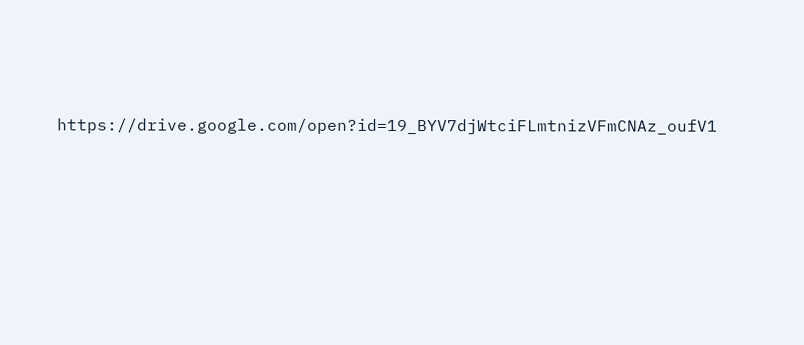https://drive.google.com/open?id=19_BYV7djWtciFLmtnizVFmCNAz_oufV1